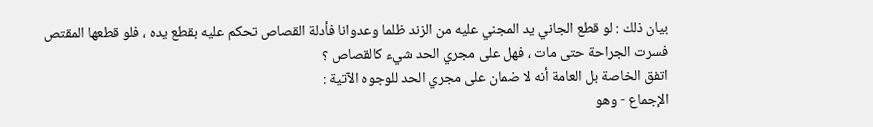بيان ذلك : لو قطع الجاني يد المجني عليه من الزند ظلما وعدوانا فأدلة القصاص تحكم عليه بقطع يده ، فلو قطعها المقتص فسرت الجراحة حتى مات ، فهل على مجري الحد شيء كالقصاص ؟
اتفق الخاصة بل العامة أنه لا ضمان على مجري الحد للوجوه الآتية :
الإجماع - وهو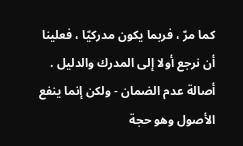كما مرّ ، فربما يكون مدركيّا ، فعلينا أن نرجع أولا إلى المدرك والدليل .
أصالة عدم الضمان - ولكن إنما ينفع الأصول وهو حجة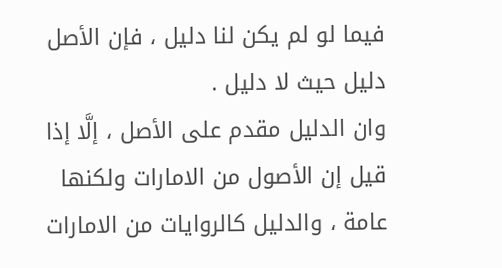فيما لو لم يكن لنا دليل ، فإن الأصل دليل حيث لا دليل .
وان الدليل مقدم على الأصل ، إلَّا إذا قيل إن الأصول من الامارات ولكنها عامة ، والدليل كالروايات من الامارات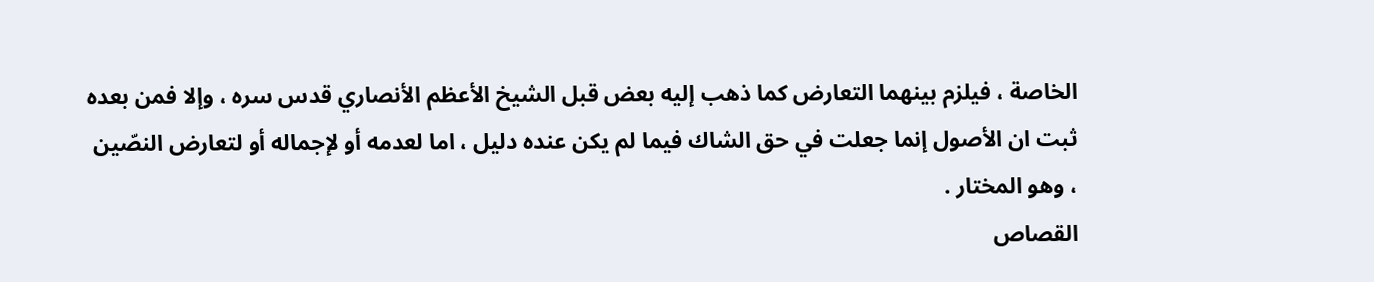الخاصة ، فيلزم بينهما التعارض كما ذهب إليه بعض قبل الشيخ الأعظم الأنصاري قدس سره ، وإلا فمن بعده ثبت ان الأصول إنما جعلت في حق الشاك فيما لم يكن عنده دليل ، اما لعدمه أو لإجماله أو لتعارض النصّين ، وهو المختار .
القصاص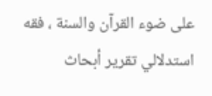على ضوء القرآن والسنة ، فقه استدلالي تقرير أبحاث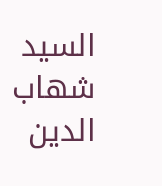السيد شهاب الدين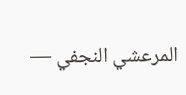المرعشي النجفي —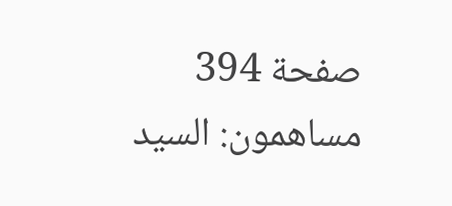صفحة 394
مساهمون: السيد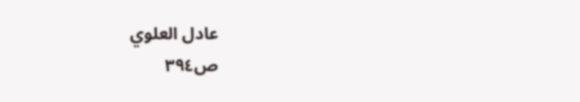عادل العلوي
ص٣٩٤